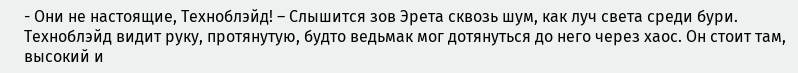- Они не настоящие, Техноблэйд! – Слышится зов Эрета сквозь шум, как луч света среди бури. Техноблэйд видит руку, протянутую, будто ведьмак мог дотянуться до него через хаос. Он стоит там, высокий и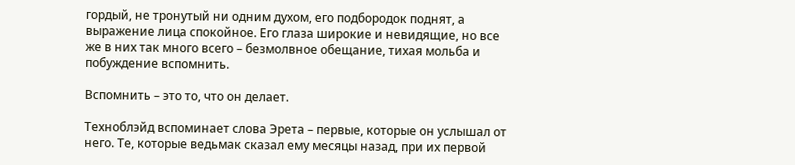гордый, не тронутый ни одним духом, его подбородок поднят, а выражение лица спокойное. Его глаза широкие и невидящие, но все же в них так много всего – безмолвное обещание, тихая мольба и побуждение вспомнить.

Вспомнить – это то, что он делает.

Техноблэйд вспоминает слова Эрета – первые, которые он услышал от него. Те, которые ведьмак сказал ему месяцы назад, при их первой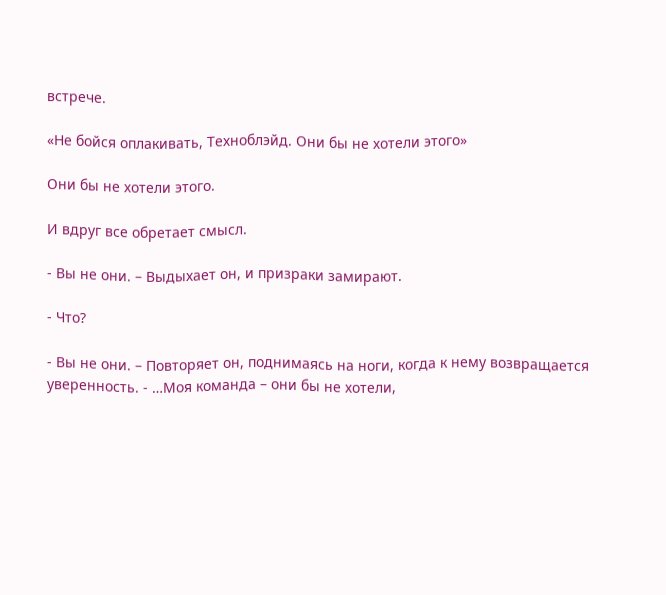встрече.

«Не бойся оплакивать, Техноблэйд. Они бы не хотели этого»

Они бы не хотели этого.

И вдруг все обретает смысл.

- Вы не они. – Выдыхает он, и призраки замирают.

- Что?

- Вы не они. – Повторяет он, поднимаясь на ноги, когда к нему возвращается уверенность. - …Моя команда – они бы не хотели,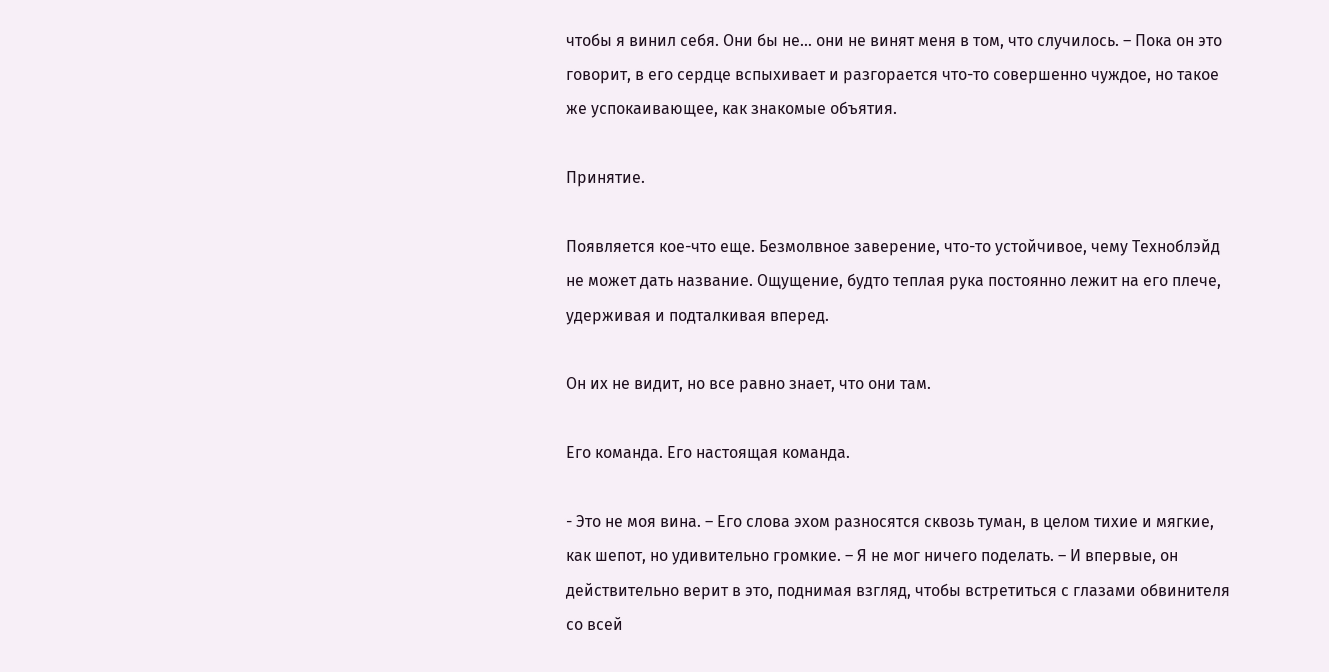чтобы я винил себя. Они бы не… они не винят меня в том, что случилось. – Пока он это говорит, в его сердце вспыхивает и разгорается что-то совершенно чуждое, но такое же успокаивающее, как знакомые объятия.

Принятие.

Появляется кое-что еще. Безмолвное заверение, что-то устойчивое, чему Техноблэйд не может дать название. Ощущение, будто теплая рука постоянно лежит на его плече, удерживая и подталкивая вперед.

Он их не видит, но все равно знает, что они там.

Его команда. Его настоящая команда.

- Это не моя вина. – Его слова эхом разносятся сквозь туман, в целом тихие и мягкие, как шепот, но удивительно громкие. – Я не мог ничего поделать. – И впервые, он действительно верит в это, поднимая взгляд, чтобы встретиться с глазами обвинителя со всей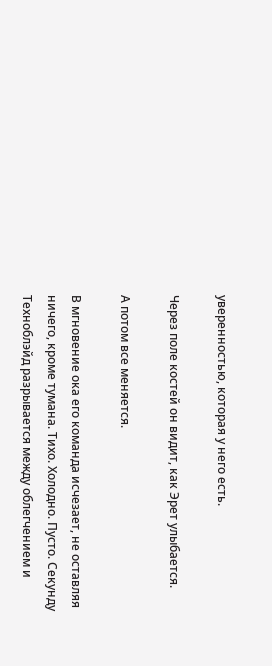уверенностью, которая у него есть.

Через поле костей он видит, как Эрет улыбается.

А потом все меняется.

В мгновение ока его команда исчезает, не оставляя ничего, кроме тумана. Тихо. Холодно. Пусто. Секунду Техноблэйд разрывается между облегчением и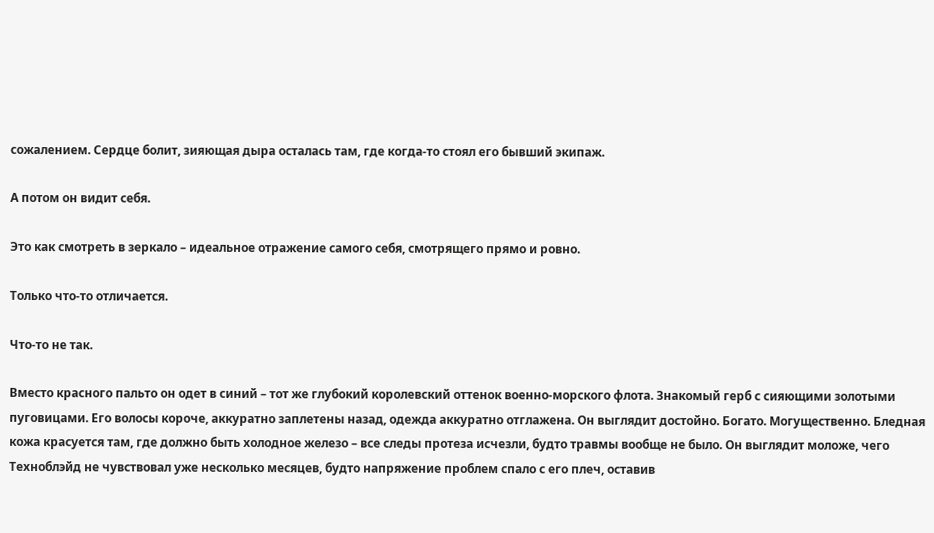сожалением. Сердце болит, зияющая дыра осталась там, где когда-то стоял его бывший экипаж.

А потом он видит себя.

Это как смотреть в зеркало – идеальное отражение самого себя, смотрящего прямо и ровно.

Только что-то отличается.

Что-то не так.

Вместо красного пальто он одет в синий – тот же глубокий королевский оттенок военно-морского флота. Знакомый герб с сияющими золотыми пуговицами. Его волосы короче, аккуратно заплетены назад, одежда аккуратно отглажена. Он выглядит достойно. Богато. Могущественно. Бледная кожа красуется там, где должно быть холодное железо – все следы протеза исчезли, будто травмы вообще не было. Он выглядит моложе, чего Техноблэйд не чувствовал уже несколько месяцев, будто напряжение проблем спало с его плеч, оставив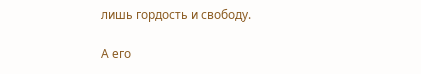лишь гордость и свободу.

А его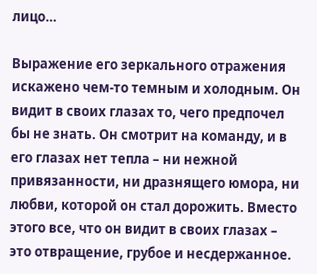лицо…

Выражение его зеркального отражения искажено чем-то темным и холодным. Он видит в своих глазах то, чего предпочел бы не знать. Он смотрит на команду, и в его глазах нет тепла – ни нежной привязанности, ни дразнящего юмора, ни любви, которой он стал дорожить. Вместо этого все, что он видит в своих глазах – это отвращение, грубое и несдержанное.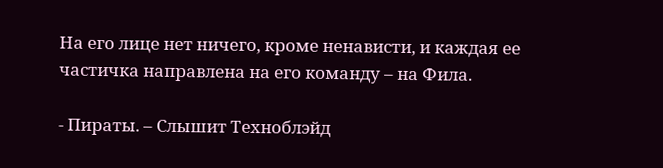На его лице нет ничего, кроме ненависти, и каждая ее частичка направлена на его команду – на Фила.

- Пираты. – Слышит Техноблэйд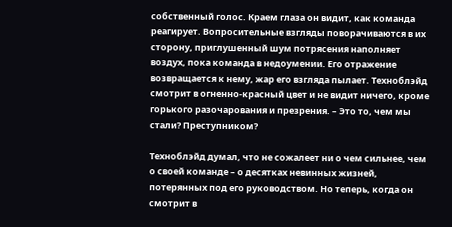собственный голос. Краем глаза он видит, как команда реагирует. Вопросительные взгляды поворачиваются в их сторону, приглушенный шум потрясения наполняет воздух, пока команда в недоумении. Его отражение возвращается к нему, жар его взгляда пылает. Техноблэйд смотрит в огненно-красный цвет и не видит ничего, кроме горького разочарования и презрения. – Это то, чем мы стали? Преступником?

Техноблэйд думал, что не сожалеет ни о чем сильнее, чем о своей команде – о десятках невинных жизней, потерянных под его руководством. Но теперь, когда он смотрит в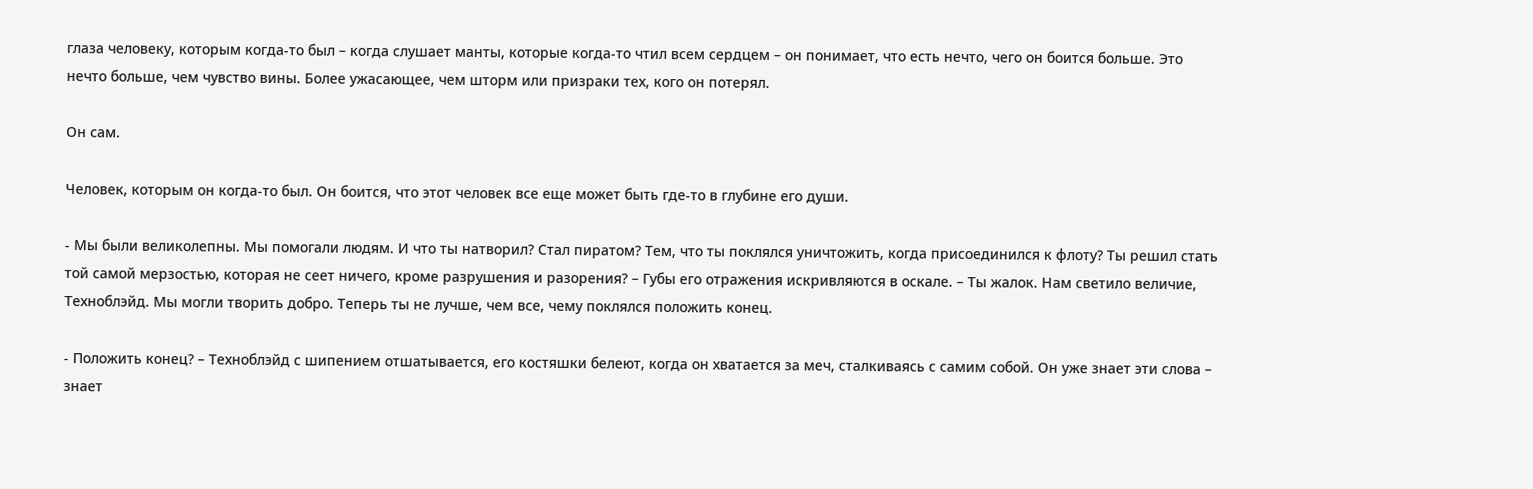глаза человеку, которым когда-то был – когда слушает манты, которые когда-то чтил всем сердцем – он понимает, что есть нечто, чего он боится больше. Это нечто больше, чем чувство вины. Более ужасающее, чем шторм или призраки тех, кого он потерял.

Он сам.

Человек, которым он когда-то был. Он боится, что этот человек все еще может быть где-то в глубине его души.

- Мы были великолепны. Мы помогали людям. И что ты натворил? Стал пиратом? Тем, что ты поклялся уничтожить, когда присоединился к флоту? Ты решил стать той самой мерзостью, которая не сеет ничего, кроме разрушения и разорения? – Губы его отражения искривляются в оскале. – Ты жалок. Нам светило величие, Техноблэйд. Мы могли творить добро. Теперь ты не лучше, чем все, чему поклялся положить конец.

- Положить конец? – Техноблэйд с шипением отшатывается, его костяшки белеют, когда он хватается за меч, сталкиваясь с самим собой. Он уже знает эти слова – знает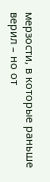мерзости, в которые раньше верил – но от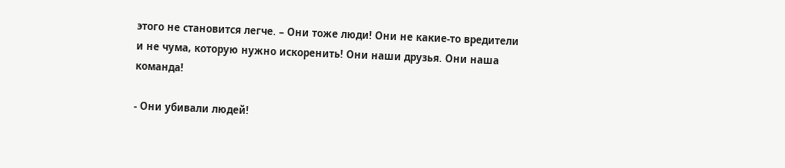этого не становится легче. – Они тоже люди! Они не какие-то вредители и не чума, которую нужно искоренить! Они наши друзья. Они наша команда!

- Они убивали людей!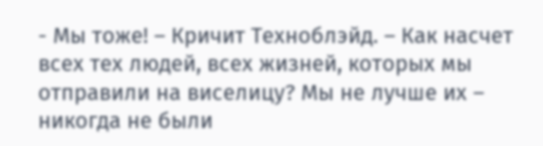- Мы тоже! – Кричит Техноблэйд. – Как насчет всех тех людей, всех жизней, которых мы отправили на виселицу? Мы не лучше их – никогда не были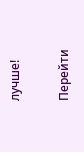лучше!

Перейти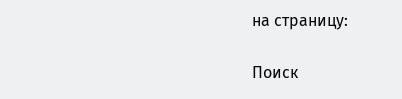на страницу:

Поиск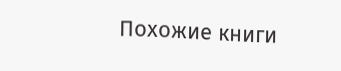Похожие книги